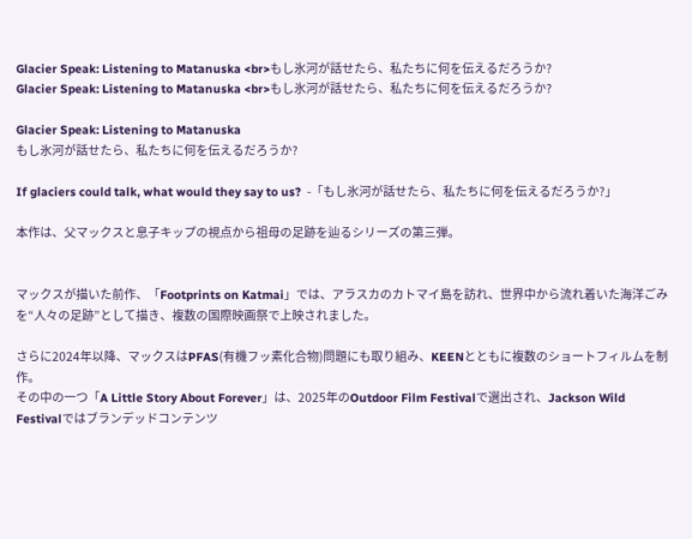Glacier Speak: Listening to Matanuska <br>もし氷河が話せたら、私たちに何を伝えるだろうか?
Glacier Speak: Listening to Matanuska <br>もし氷河が話せたら、私たちに何を伝えるだろうか?

Glacier Speak: Listening to Matanuska
もし氷河が話せたら、私たちに何を伝えるだろうか?

If glaciers could talk, what would they say to us?  -「もし氷河が話せたら、私たちに何を伝えるだろうか?」

本作は、父マックスと息子キップの視点から祖母の足跡を辿るシリーズの第三弾。


マックスが描いた前作、「Footprints on Katmai」では、アラスカのカトマイ島を訪れ、世界中から流れ着いた海洋ごみを“人々の足跡”として描き、複数の国際映画祭で上映されました。

さらに2024年以降、マックスはPFAS(有機フッ素化合物)問題にも取り組み、KEENとともに複数のショートフィルムを制作。
その中の一つ「A Little Story About Forever」は、2025年のOutdoor Film Festivalで選出され、Jackson Wild Festivalではブランデッドコンテンツ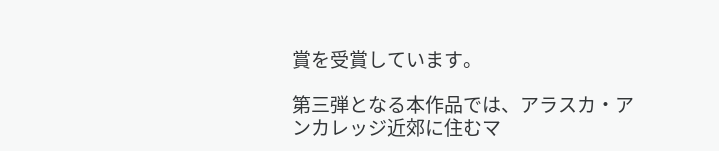賞を受賞しています。

第三弾となる本作品では、アラスカ・アンカレッジ近郊に住むマ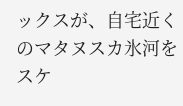ックスが、自宅近くのマタヌスカ氷河をスケ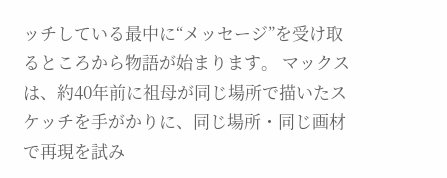ッチしている最中に“メッセージ”を受け取るところから物語が始まります。 マックスは、約40年前に祖母が同じ場所で描いたスケッチを手がかりに、同じ場所・同じ画材で再現を試み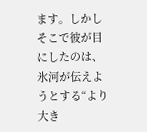ます。しかしそこで彼が目にしたのは、氷河が伝えようとする“より大き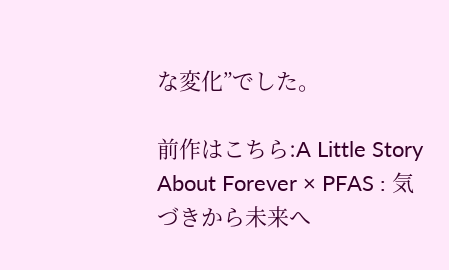な変化”でした。

前作はこちら:A Little Story About Forever × PFAS : 気づきから未来へ